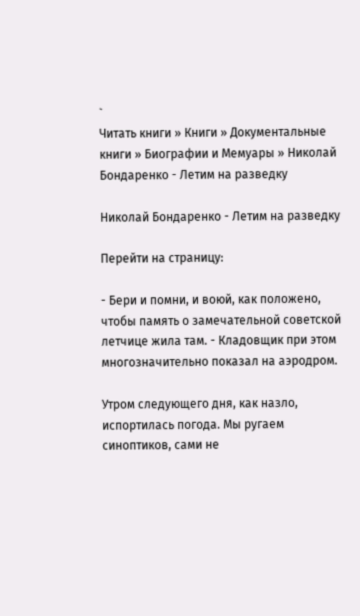`
Читать книги » Книги » Документальные книги » Биографии и Мемуары » Николай Бондаренко - Летим на разведку

Николай Бондаренко - Летим на разведку

Перейти на страницу:

- Бери и помни, и воюй, как положено, чтобы память о замечательной советской летчице жила там. - Кладовщик при этом многозначительно показал на аэродром.

Утром следующего дня, как назло, испортилась погода. Мы ругаем синоптиков, сами не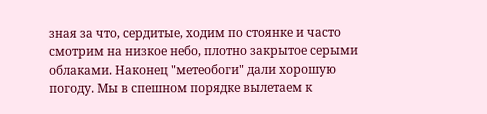зная за что, сердитые, ходим по стоянке и часто смотрим на низкое небо, плотно закрытое серыми облаками. Наконец "метеобоги" дали хорошую погоду. Мы в спешном порядке вылетаем к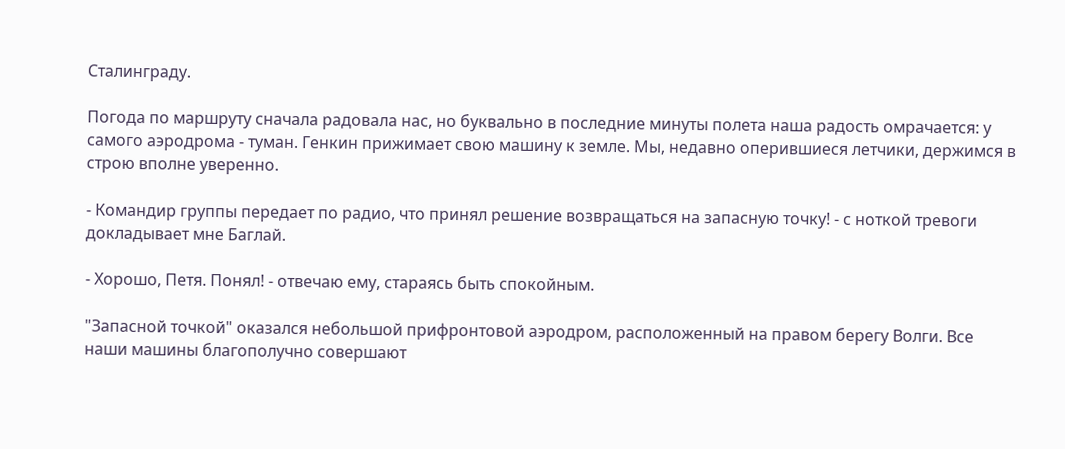Сталинграду.

Погода по маршруту сначала радовала нас, но буквально в последние минуты полета наша радость омрачается: у самого аэродрома - туман. Генкин прижимает свою машину к земле. Мы, недавно оперившиеся летчики, держимся в строю вполне уверенно.

- Командир группы передает по радио, что принял решение возвращаться на запасную точку! - с ноткой тревоги докладывает мне Баглай.

- Хорошо, Петя. Понял! - отвечаю ему, стараясь быть спокойным.

"Запасной точкой" оказался небольшой прифронтовой аэродром, расположенный на правом берегу Волги. Все наши машины благополучно совершают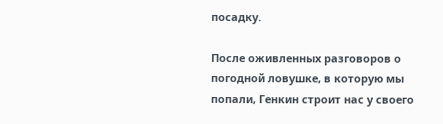посадку.

После оживленных разговоров о погодной ловушке, в которую мы попали, Генкин строит нас у своего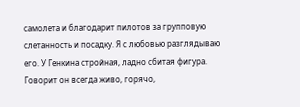самолета и благодарит пилотов за групповую слетанность и посадку. Я с любовью разглядываю его. У Генкина стройная, ладно сбитая фигура. Говорит он всегда живо, горячо,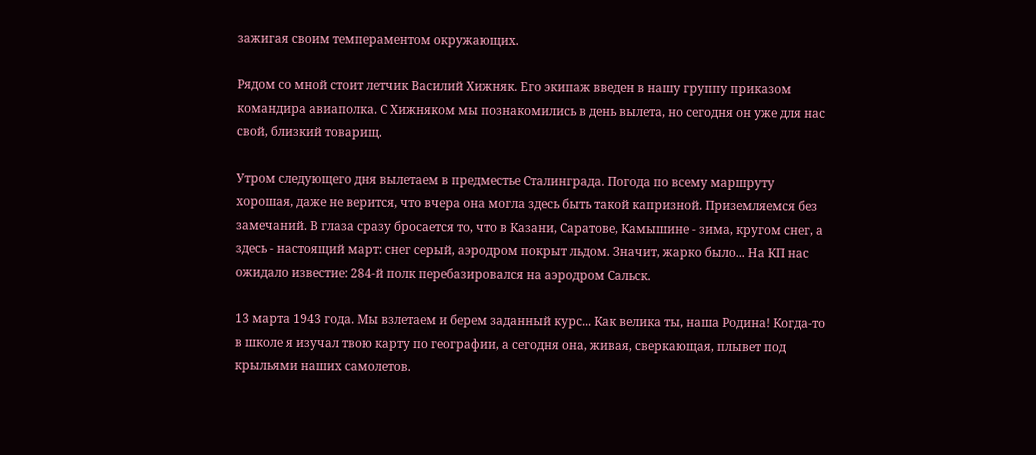зажигая своим темпераментом окружающих.

Рядом со мной стоит летчик Василий Хижняк. Его экипаж введен в нашу группу приказом командира авиаполка. С Хижняком мы познакомились в день вылета, но сегодня он уже для нас свой, близкий товарищ.

Утром следующего дня вылетаем в предместье Сталинграда. Погода по всему маршруту хорошая, даже не верится, что вчера она могла здесь быть такой капризной. Приземляемся без замечаний. В глаза сразу бросается то, что в Казани, Саратове, Камышине - зима, кругом снег, а здесь - настоящий март: снег серый, аэродром покрыт льдом. Значит, жарко было... На КП нас ожидало известие: 284-й полк перебазировался на аэродром Сальск.

13 марта 1943 года. Мы взлетаем и берем заданный курс... Как велика ты, наша Родина! Когда-то в школе я изучал твою карту по географии, а сегодня она, живая, сверкающая, плывет под крыльями наших самолетов.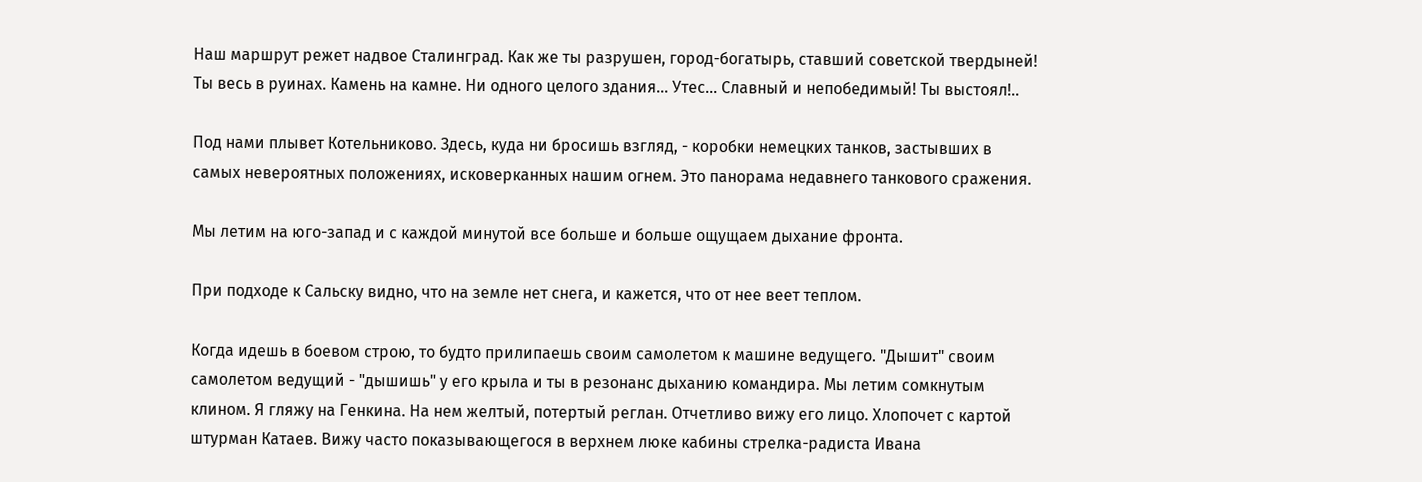Наш маршрут режет надвое Сталинград. Как же ты разрушен, город-богатырь, ставший советской твердыней! Ты весь в руинах. Камень на камне. Ни одного целого здания... Утес... Славный и непобедимый! Ты выстоял!..

Под нами плывет Котельниково. Здесь, куда ни бросишь взгляд, - коробки немецких танков, застывших в самых невероятных положениях, исковерканных нашим огнем. Это панорама недавнего танкового сражения.

Мы летим на юго-запад и с каждой минутой все больше и больше ощущаем дыхание фронта.

При подходе к Сальску видно, что на земле нет снега, и кажется, что от нее веет теплом.

Когда идешь в боевом строю, то будто прилипаешь своим самолетом к машине ведущего. "Дышит" своим самолетом ведущий - "дышишь" у его крыла и ты в резонанс дыханию командира. Мы летим сомкнутым клином. Я гляжу на Генкина. На нем желтый, потертый реглан. Отчетливо вижу его лицо. Хлопочет с картой штурман Катаев. Вижу часто показывающегося в верхнем люке кабины стрелка-радиста Ивана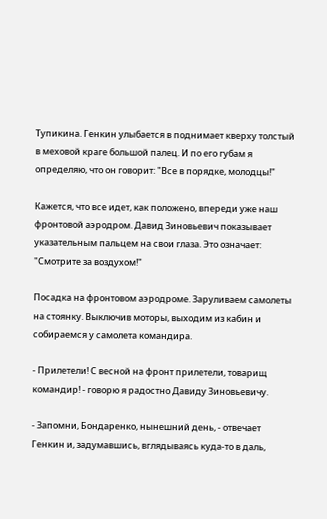Тупикина. Генкин улыбается в поднимает кверху толстый в меховой краге большой палец. И по его губам я определяю, что он говорит: "Все в порядке, молодцы!"

Кажется, что все идет, как положено, впереди уже наш фронтовой аэродром. Давид Зиновьевич показывает указательным пальцем на свои глаза. Это означает: "Смотрите за воздухом!"

Посадка на фронтовом аэродроме. Заруливаем самолеты на стоянку. Выключив моторы, выходим из кабин и собираемся у самолета командира.

- Прилетели! С весной на фронт прилетели, товарищ командир! - говорю я радостно Давиду Зиновьевичу.

- Запомни, Бондаренко, нынешний день, - отвечает Генкин и, задумавшись, вглядываясь куда-то в даль,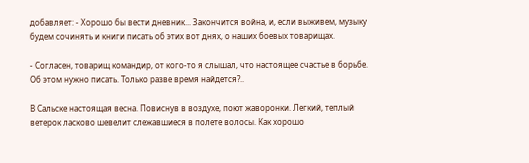добавляет: - Хорошо бы вести дневник... Закончится война, и, если выживем, музыку будем сочинять и книги писать об этих вот днях, о наших боевых товарищах.

- Согласен, товарищ командир, от кого-то я слышал, что настоящее счастье в борьбе. Об этом нужно писать. Только разве время найдется?..

В Сальске настоящая весна. Повиснув в воздухе, поют жаворонки. Легкий, теплый ветерок ласково шевелит слежавшиеся в полете волосы. Как хорошо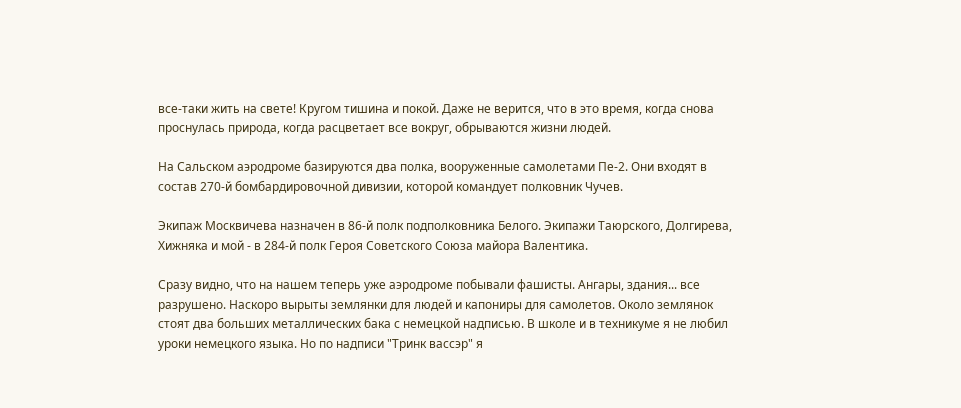все-таки жить на свете! Кругом тишина и покой. Даже не верится, что в это время, когда снова проснулась природа, когда расцветает все вокруг, обрываются жизни людей.

На Сальском аэродроме базируются два полка, вооруженные самолетами Пе-2. Они входят в состав 270-й бомбардировочной дивизии, которой командует полковник Чучев.

Экипаж Москвичева назначен в 86-й полк подполковника Белого. Экипажи Таюрского, Долгирева, Хижняка и мой - в 284-й полк Героя Советского Союза майора Валентика.

Сразу видно, что на нашем теперь уже аэродроме побывали фашисты. Ангары, здания... все разрушено. Наскоро вырыты землянки для людей и капониры для самолетов. Около землянок стоят два больших металлических бака с немецкой надписью. В школе и в техникуме я не любил уроки немецкого языка. Но по надписи "Тринк вассэр" я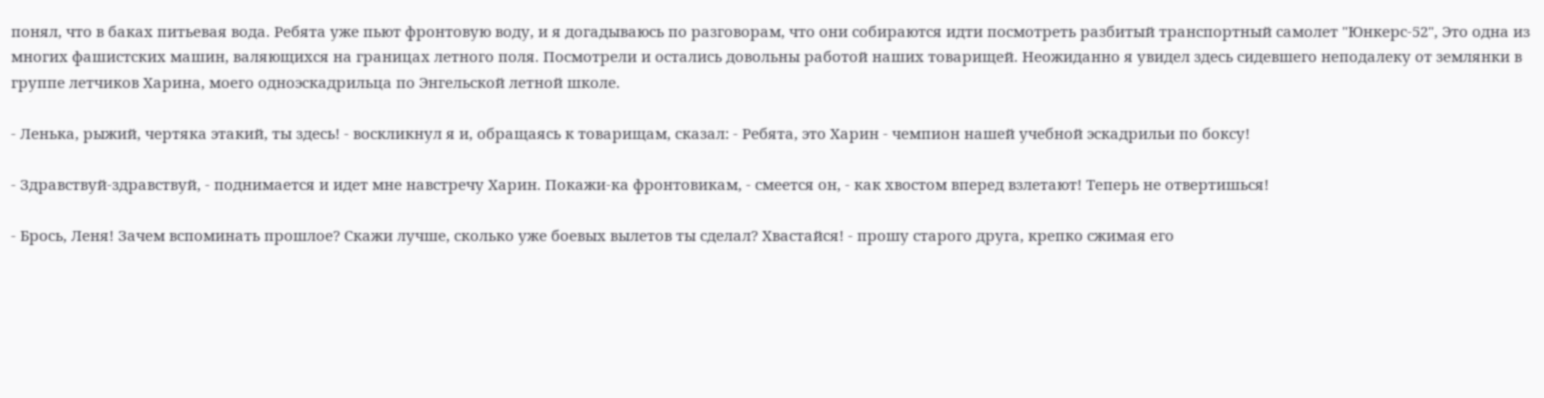понял, что в баках питьевая вода. Ребята уже пьют фронтовую воду, и я догадываюсь по разговорам, что они собираются идти посмотреть разбитый транспортный самолет "Юнкерс-52", Это одна из многих фашистских машин, валяющихся на границах летного поля. Посмотрели и остались довольны работой наших товарищей. Неожиданно я увидел здесь сидевшего неподалеку от землянки в группе летчиков Харина, моего одноэскадрильца по Энгельской летной школе.

- Ленька, рыжий, чертяка этакий, ты здесь! - воскликнул я и, обращаясь к товарищам, сказал: - Ребята, это Харин - чемпион нашей учебной эскадрильи по боксу!

- Здравствуй-здравствуй, - поднимается и идет мне навстречу Харин. Покажи-ка фронтовикам, - смеется он, - как хвостом вперед взлетают! Теперь не отвертишься!

- Брось, Леня! Зачем вспоминать прошлое? Скажи лучше, сколько уже боевых вылетов ты сделал? Хвастайся! - прошу старого друга, крепко сжимая его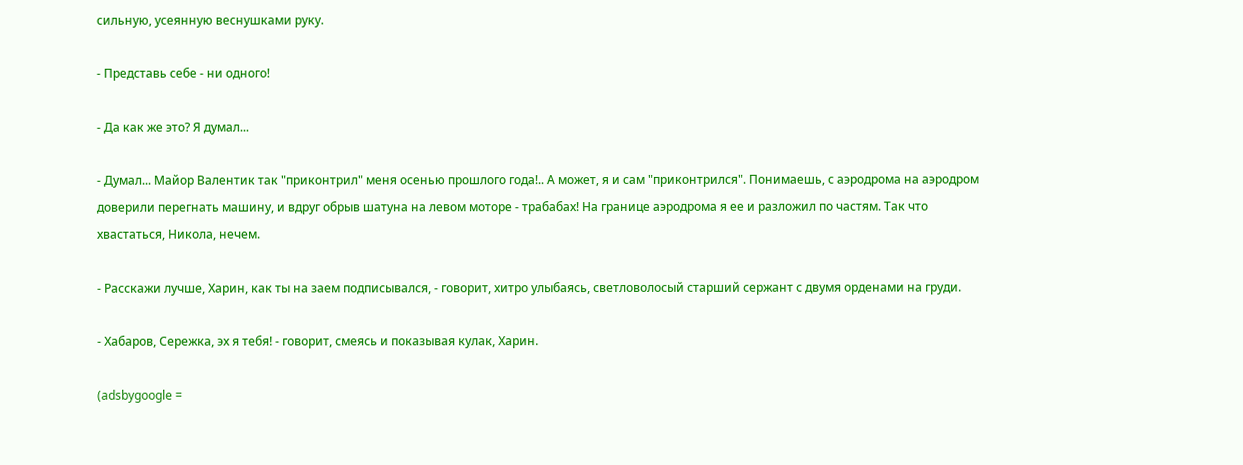сильную, усеянную веснушками руку.

- Представь себе - ни одного!

- Да как же это? Я думал...

- Думал... Майор Валентик так "приконтрил" меня осенью прошлого года!.. А может, я и сам "приконтрился". Понимаешь, с аэродрома на аэродром доверили перегнать машину, и вдруг обрыв шатуна на левом моторе - трабабах! На границе аэродрома я ее и разложил по частям. Так что хвастаться, Никола, нечем.

- Расскажи лучше, Харин, как ты на заем подписывался, - говорит, хитро улыбаясь, светловолосый старший сержант с двумя орденами на груди.

- Хабаров, Сережка, эх я тебя! - говорит, смеясь и показывая кулак, Харин.

(adsbygoogle =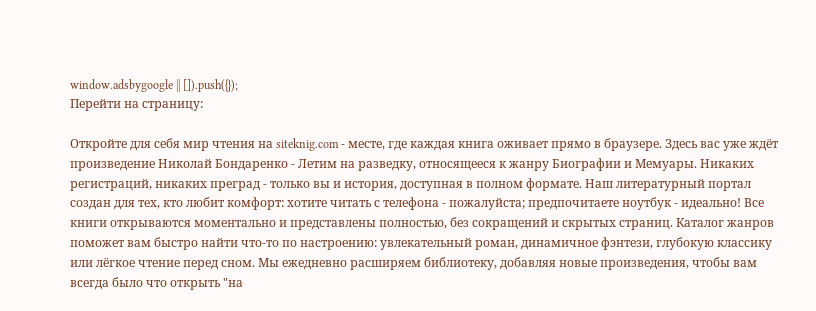window.adsbygoogle || []).push({});
Перейти на страницу:

Откройте для себя мир чтения на siteknig.com - месте, где каждая книга оживает прямо в браузере. Здесь вас уже ждёт произведение Николай Бондаренко - Летим на разведку, относящееся к жанру Биографии и Мемуары. Никаких регистраций, никаких преград - только вы и история, доступная в полном формате. Наш литературный портал создан для тех, кто любит комфорт: хотите читать с телефона - пожалуйста; предпочитаете ноутбук - идеально! Все книги открываются моментально и представлены полностью, без сокращений и скрытых страниц. Каталог жанров поможет вам быстро найти что-то по настроению: увлекательный роман, динамичное фэнтези, глубокую классику или лёгкое чтение перед сном. Мы ежедневно расширяем библиотеку, добавляя новые произведения, чтобы вам всегда было что открыть "на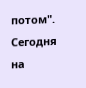потом". Сегодня на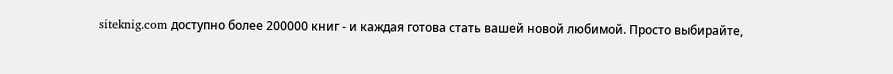siteknig.com доступно более 200000 книг - и каждая готова стать вашей новой любимой. Просто выбирайте,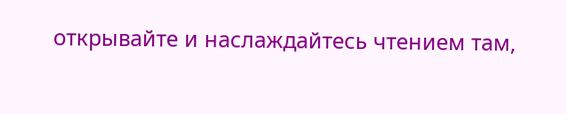открывайте и наслаждайтесь чтением там,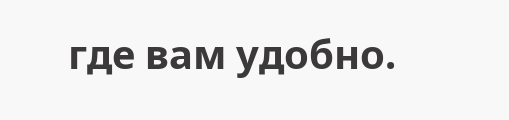где вам удобно.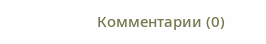Комментарии (0)